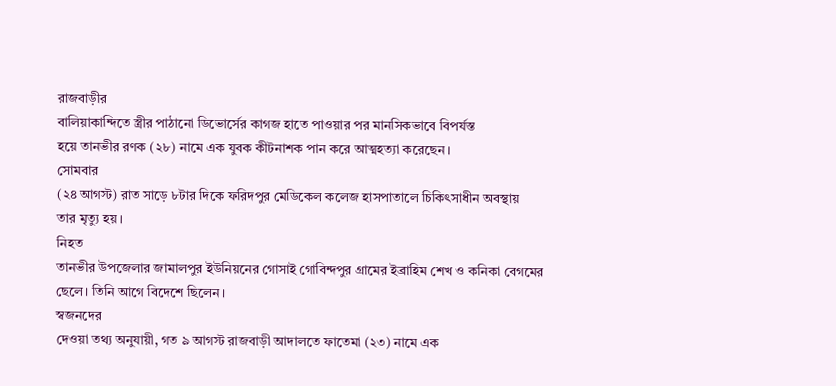রাজবাড়ীর
বালিয়াকান্দিতে স্ত্রীর পাঠানো ডিভোর্সের কাগজ হাতে পাওয়ার পর মানসিকভাবে বিপর্যস্ত
হয়ে তানভীর রণক (২৮) নামে এক যুবক কীটনাশক পান করে আত্মহত্যা করেছেন।
সোমবার
(২৪ আগস্ট) রাত সাড়ে ৮টার দিকে ফরিদপুর মেডিকেল কলেজ হাসপাতালে চিকিৎসাধীন অবস্থায়
তার মৃত্যু হয়।
নিহত
তানভীর উপজেলার জামালপুর ইউনিয়নের গোসাই গোবিন্দপুর গ্রামের ইব্রাহিম শেখ ও কনিকা বেগমের
ছেলে। তিনি আগে বিদেশে ছিলেন।
স্বজনদের
দেওয়া তথ্য অনুযায়ী, গত ৯ আগস্ট রাজবাড়ী আদালতে ফাতেমা (২৩) নামে এক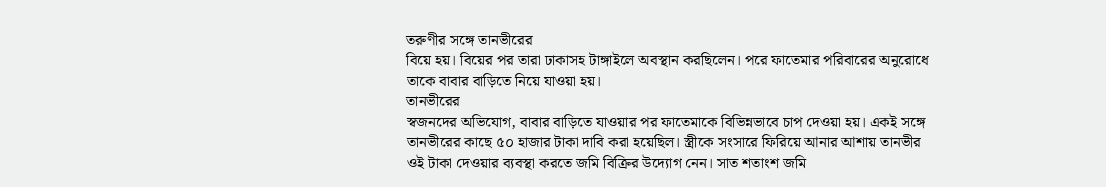তরুণীর সঙ্গে তানভীরের
বিয়ে হয়। বিয়ের পর তারা ঢাকাসহ টাঙ্গাইলে অবস্থান করছিলেন। পরে ফাতেমার পরিবারের অনুরোধে
তাকে বাবার বাড়িতে নিয়ে যাওয়া হয়।
তানভীরের
স্বজনদের অভিযোগ, বাবার বাড়িতে যাওয়ার পর ফাতেমাকে বিভিন্নভাবে চাপ দেওয়া হয়। একই সঙ্গে
তানভীরের কাছে ৫০ হাজার টাকা দাবি করা হয়েছিল। স্ত্রীকে সংসারে ফিরিয়ে আনার আশায় তানভীর
ওই টাকা দেওয়ার ব্যবস্থা করতে জমি বিক্রির উদ্যোগ নেন। সাত শতাংশ জমি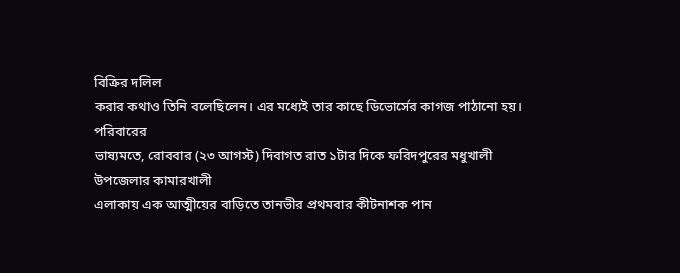বিক্রির দলিল
করার কথাও তিনি বলেছিলেন। এর মধ্যেই তার কাছে ডিভোর্সের কাগজ পাঠানো হয়।
পরিবারের
ভাষ্যমতে, রোববার (২৩ আগস্ট) দিবাগত রাত ১টার দিকে ফরিদপুরের মধুখালী উপজেলার কামারখালী
এলাকায় এক আত্মীয়ের বাড়িতে তানভীর প্রথমবার কীটনাশক পান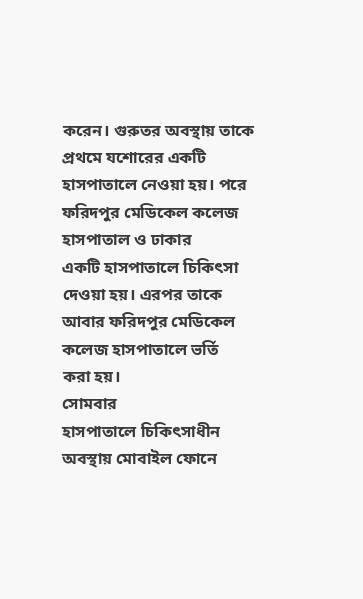করেন। গুরুতর অবস্থায় তাকে
প্রথমে যশোরের একটি হাসপাতালে নেওয়া হয়। পরে ফরিদপুর মেডিকেল কলেজ হাসপাতাল ও ঢাকার
একটি হাসপাতালে চিকিৎসা দেওয়া হয়। এরপর তাকে আবার ফরিদপুর মেডিকেল কলেজ হাসপাতালে ভর্তি
করা হয়।
সোমবার
হাসপাতালে চিকিৎসাধীন অবস্থায় মোবাইল ফোনে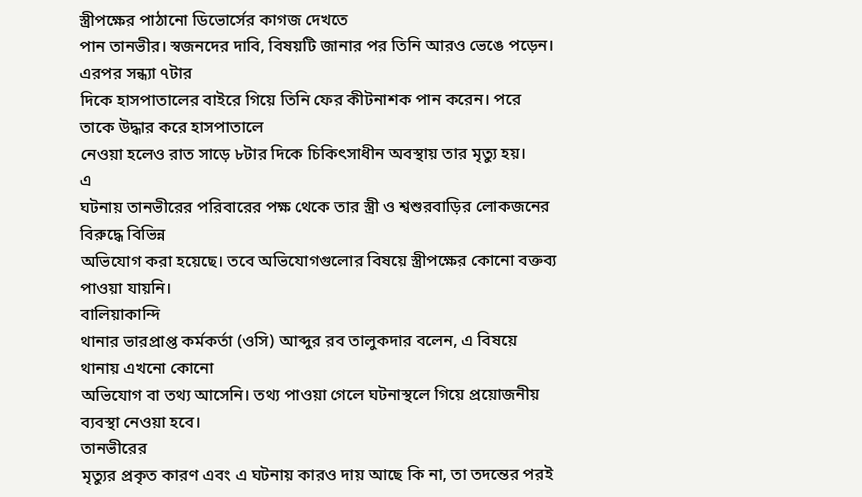স্ত্রীপক্ষের পাঠানো ডিভোর্সের কাগজ দেখতে
পান তানভীর। স্বজনদের দাবি, বিষয়টি জানার পর তিনি আরও ভেঙে পড়েন। এরপর সন্ধ্যা ৭টার
দিকে হাসপাতালের বাইরে গিয়ে তিনি ফের কীটনাশক পান করেন। পরে তাকে উদ্ধার করে হাসপাতালে
নেওয়া হলেও রাত সাড়ে ৮টার দিকে চিকিৎসাধীন অবস্থায় তার মৃত্যু হয়।
এ
ঘটনায় তানভীরের পরিবারের পক্ষ থেকে তার স্ত্রী ও শ্বশুরবাড়ির লোকজনের বিরুদ্ধে বিভিন্ন
অভিযোগ করা হয়েছে। তবে অভিযোগগুলোর বিষয়ে স্ত্রীপক্ষের কোনো বক্তব্য পাওয়া যায়নি।
বালিয়াকান্দি
থানার ভারপ্রাপ্ত কর্মকর্তা (ওসি) আব্দুর রব তালুকদার বলেন, এ বিষয়ে থানায় এখনো কোনো
অভিযোগ বা তথ্য আসেনি। তথ্য পাওয়া গেলে ঘটনাস্থলে গিয়ে প্রয়োজনীয় ব্যবস্থা নেওয়া হবে।
তানভীরের
মৃত্যুর প্রকৃত কারণ এবং এ ঘটনায় কারও দায় আছে কি না, তা তদন্তের পরই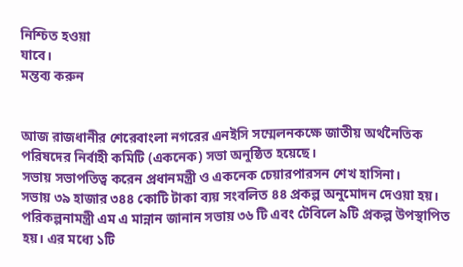নিশ্চিত হওয়া
যাবে।
মন্তব্য করুন


আজ রাজধানীর শেরেবাংলা নগরের এনইসি সম্মেলনকক্ষে জাতীয় অর্থনৈতিক পরিষদের নির্বাহী কমিটি (একনেক) সভা অনুষ্ঠিত হয়েছে।
সভায় সভাপতিত্ব করেন প্রধানমন্ত্রী ও একনেক চেয়ারপারসন শেখ হাসিনা।
সভায় ৩৯ হাজার ৩৪৪ কোটি টাকা ব্যয় সংবলিত ৪৪ প্রকল্প অনুমোদন দেওয়া হয়।
পরিকল্পনামন্ত্রী এম এ মান্নান জানান সভায় ৩৬ টি এবং টেবিলে ৯টি প্রকল্প উপস্থাপিত হয়। এর মধ্যে ১টি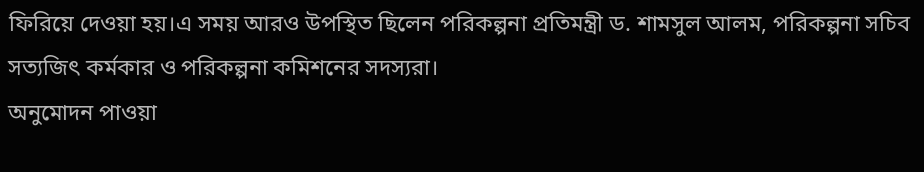ফিরিয়ে দেওয়া হয়।এ সময় আরও উপস্থিত ছিলেন পরিকল্পনা প্রতিমন্ত্রী ড. শামসুল আলম, পরিকল্পনা সচিব সত্যজিৎ কর্মকার ও পরিকল্পনা কমিশনের সদস্যরা।
অনুমোদন পাওয়া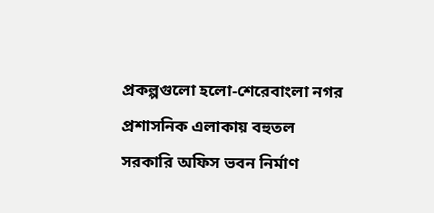প্রকল্পগুলো হলো-শেরেবাংলা নগর প্রশাসনিক এলাকায় বহুতল সরকারি অফিস ভবন নির্মাণ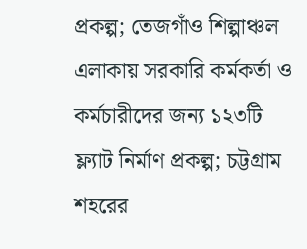প্রকল্প; তেজগাঁও শিল্পাঞ্চল এলাকায় সরকারি কর্মকর্তা ও কর্মচারীদের জন্য ১২৩টি ফ্ল্যাট নির্মাণ প্রকল্প; চট্টগ্রাম শহরের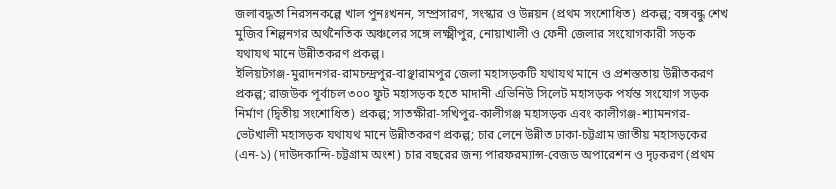জলাবদ্ধতা নিরসনকল্পে খাল পুনঃখনন, সম্প্রসারণ, সংস্কার ও উন্নয়ন (প্রথম সংশোধিত) প্রকল্প; বঙ্গবন্ধু শেখ মুজিব শিল্পনগর অর্থনৈতিক অঞ্চলের সঙ্গে লক্ষ্মীপুর, নোয়াখালী ও ফেনী জেলার সংযোগকারী সড়ক যথাযথ মানে উন্নীতকরণ প্রকল্প।
ইলিয়টগঞ্জ-মুরাদনগর-রামচন্দ্রপুর-বাঞ্ছারামপুর জেলা মহাসড়কটি যথাযথ মানে ও প্রশস্ততায় উন্নীতকরণ প্রকল্প; রাজউক পূর্বাচল ৩০০ ফুট মহাসড়ক হতে মাদানী এভিনিউ সিলেট মহাসড়ক পর্যন্ত সংযোগ সড়ক নির্মাণ (দ্বিতীয় সংশোধিত) প্রকল্প; সাতক্ষীরা-সখিপুর-কালীগঞ্জ মহাসড়ক এবং কালীগঞ্জ-শ্যামনগর-ভেটখালী মহাসড়ক যথাযথ মানে উন্নীতকরণ প্রকল্প; চার লেনে উন্নীত ঢাকা-চট্টগ্রাম জাতীয় মহাসড়কের (এন-১) (দাউদকান্দি-চট্টগ্রাম অংশ) চার বছরের জন্য পারফরম্যান্স-বেজড অপারেশন ও দৃঢ়করণ (প্রথম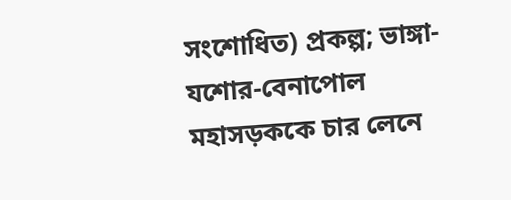সংশোধিত) প্রকল্প; ভাঙ্গা-যশোর-বেনাপোল মহাসড়ককে চার লেনে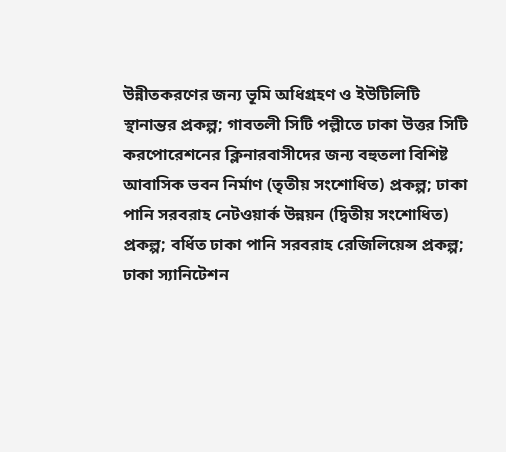উন্নীতকরণের জন্য ভূমি অধিগ্রহণ ও ইউটিলিটি স্থানান্তর প্রকল্প; গাবতলী সিটি পল্লীতে ঢাকা উত্তর সিটি করপোরেশনের ক্লিনারবাসীদের জন্য বহুতলা বিশিষ্ট আবাসিক ভবন নির্মাণ (তৃতীয় সংশোধিত) প্রকল্প; ঢাকা পানি সরবরাহ নেটওয়ার্ক উন্নয়ন (দ্বিতীয় সংশোধিত) প্রকল্প; বর্ধিত ঢাকা পানি সরবরাহ রেজিলিয়েন্স প্রকল্প; ঢাকা স্যানিটেশন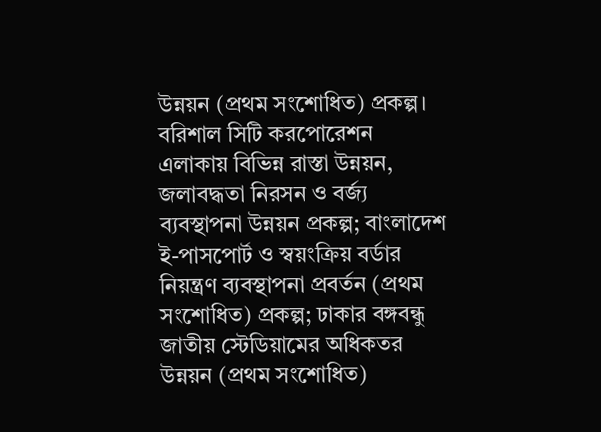উন্নয়ন (প্রথম সংশোধিত) প্রকল্প।
বরিশাল সিটি করপোরেশন এলাকায় বিভিন্ন রাস্তা উন্নয়ন, জলাবদ্ধতা নিরসন ও বর্জ্য ব্যবস্থাপনা উন্নয়ন প্রকল্প; বাংলাদেশ ই-পাসপোর্ট ও স্বয়ংক্রিয় বর্ডার নিয়ন্ত্রণ ব্যবস্থাপনা প্রবর্তন (প্রথম সংশোধিত) প্রকল্প; ঢাকার বঙ্গবন্ধু জাতীয় স্টেডিয়ামের অধিকতর উন্নয়ন (প্রথম সংশোধিত)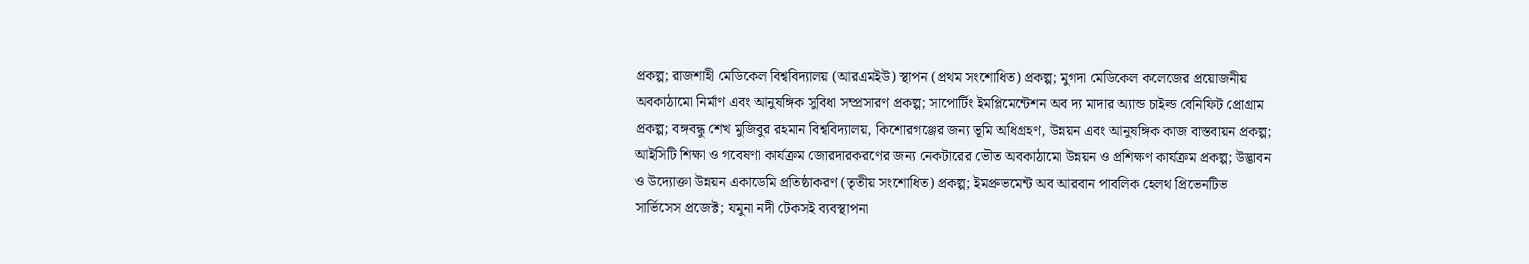প্রকল্প; রাজশাহী মেডিকেল বিশ্ববিদ্যালয় (আরএমইউ) স্থাপন (প্রথম সংশোধিত) প্রকল্প; মুগদা মেডিকেল কলেজের প্রয়োজনীয় অবকাঠামো নির্মাণ এবং আনুষঙ্গিক সুবিধা সম্প্রসারণ প্রকল্প; সাপোর্টিং ইমপ্লিমেন্টেশন অব দ্য মাদার অ্যান্ড চাইল্ড বেনিফিট প্রোগ্রাম প্রকল্প; বঙ্গবন্ধু শেখ মুজিবুর রহমান বিশ্ববিদ্যালয়, কিশোরগঞ্জের জন্য ভূমি অধিগ্রহণ, উন্নয়ন এবং আনুষঙ্গিক কাজ বাস্তবায়ন প্রকল্প; আইসিটি শিক্ষা ও গবেষণা কার্যক্রম জোরদারকরণের জন্য নেকটারের ভৌত অবকাঠামো উন্নয়ন ও প্রশিক্ষণ কার্যক্রম প্রকল্প; উদ্ভাবন ও উদ্যোক্তা উন্নয়ন একাডেমি প্রতিষ্ঠাকরণ (তৃতীয় সংশোধিত) প্রকল্প; ইমপ্রুভমেন্ট অব আরবান পাবলিক হেলথ প্রিভেনটিভ সার্ভিসেস প্রজেক্ট; যমুনা নদী টেকসই ব্যবস্থাপনা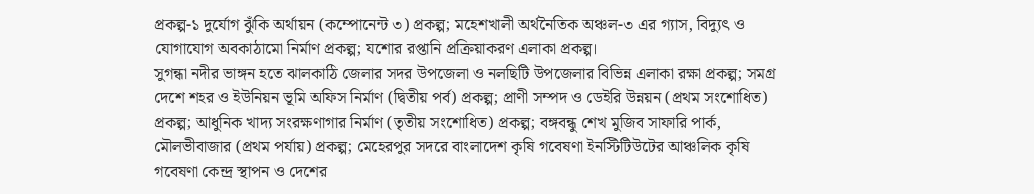প্রকল্প-১ দুর্যোগ ঝুঁকি অর্থায়ন (কম্পোনেন্ট ৩) প্রকল্প; মহেশখালী অর্থনৈতিক অঞ্চল-৩ এর গ্যাস, বিদ্যুৎ ও যোগাযোগ অবকাঠামো নির্মাণ প্রকল্প; যশোর রপ্তানি প্রক্রিয়াকরণ এলাকা প্রকল্প।
সুগন্ধা নদীর ভাঙ্গন হতে ঝালকাঠি জেলার সদর উপজেলা ও নলছিটি উপজেলার বিভিন্ন এলাকা রক্ষা প্রকল্প; সমগ্র দেশে শহর ও ইউনিয়ন ভূমি অফিস নির্মাণ (দ্বিতীয় পর্ব) প্রকল্প; প্রাণী সম্পদ ও ডেইরি উন্নয়ন (প্রথম সংশোধিত) প্রকল্প; আধুনিক খাদ্য সংরক্ষণাগার নির্মাণ (তৃতীয় সংশোধিত) প্রকল্প; বঙ্গবন্ধু শেখ মুজিব সাফারি পার্ক, মৌলভীবাজার (প্রথম পর্যায়) প্রকল্প; মেহেরপুর সদরে বাংলাদেশ কৃষি গবেষণা ইনস্টিটিউটের আঞ্চলিক কৃষি গবেষণা কেন্দ্র স্থাপন ও দেশের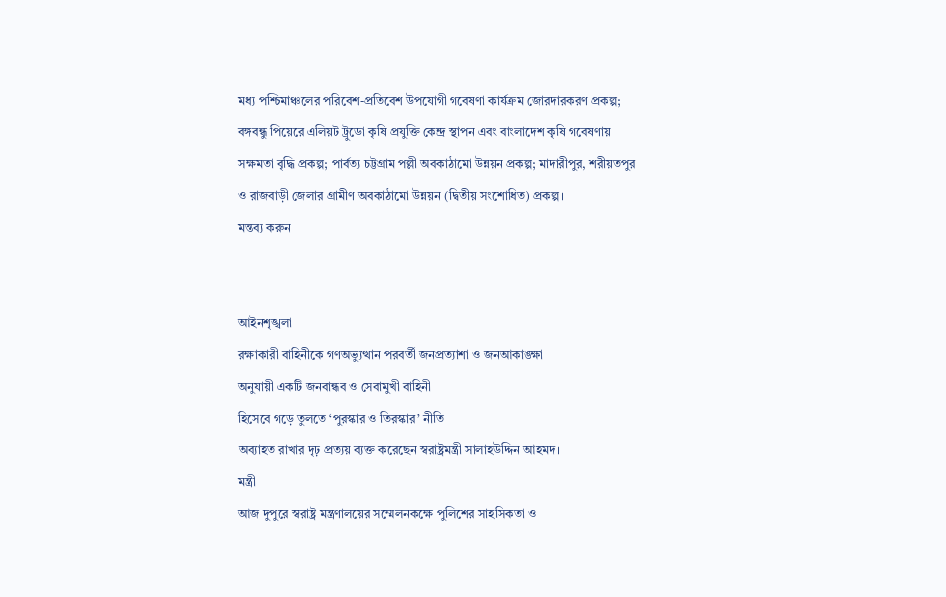মধ্য পশ্চিমাঞ্চলের পরিবেশ-প্রতিবেশ উপযোগী গবেষণা কার্যক্রম জোরদারকরণ প্রকল্প; বঙ্গবন্ধু পিয়েরে এলিয়ট ট্রুডো কৃষি প্রযুক্তি কেন্দ্র স্থাপন এবং বাংলাদেশ কৃষি গবেষণায় সক্ষমতা বৃদ্ধি প্রকল্প; পার্বত্য চট্টগ্রাম পল্লী অবকাঠামো উন্নয়ন প্রকল্প; মাদারীপুর, শরীয়তপুর ও রাজবাড়ী জেলার গ্রামীণ অবকাঠামো উন্নয়ন (দ্বিতীয় সংশোধিত) প্রকল্প।
মন্তব্য করুন


আইনশৃঙ্খলা
রক্ষাকারী বাহিনীকে গণঅভ্যুত্থান পরবর্তী জনপ্রত্যাশা ও জনআকাঙ্ক্ষা
অনুযায়ী একটি জনবান্ধব ও সেবামুখী বাহিনী
হিসেবে গড়ে তুলতে ‘পুরস্কার ও তিরস্কার’ নীতি
অব্যাহত রাখার দৃঢ় প্রত্যয় ব্যক্ত করেছেন স্বরাষ্ট্রমন্ত্রী সালাহউদ্দিন আহমদ।
মন্ত্রী
আজ দুপুরে স্বরাষ্ট্র মন্ত্রণালয়ের সম্মেলনকক্ষে পুলিশের সাহসিকতা ও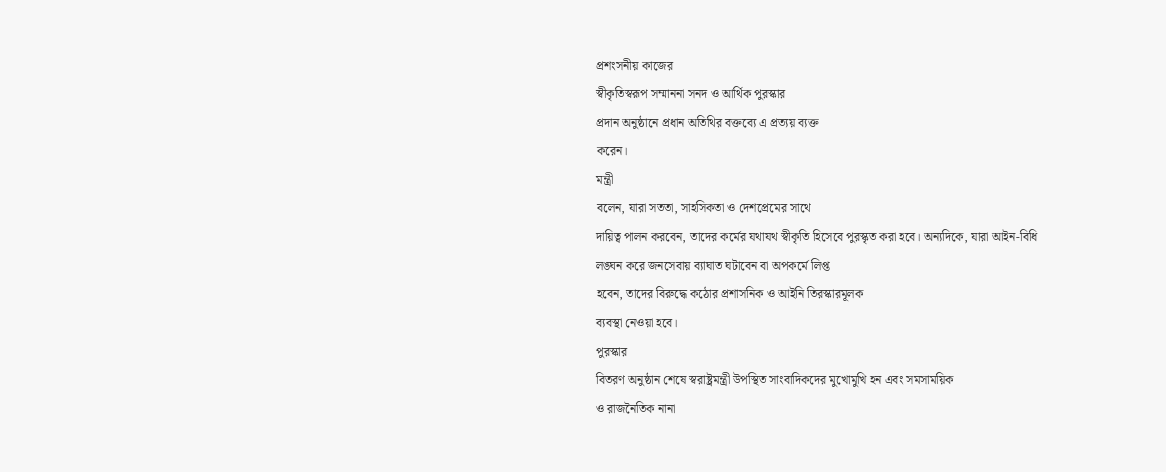প্রশংসনীয় কাজের
স্বীকৃতিস্বরূপ সম্মাননা সনদ ও আর্থিক পুরস্কার
প্রদান অনুষ্ঠানে প্রধান অতিথির বক্তব্যে এ প্রত্যয় ব্যক্ত
করেন।
মন্ত্রী
বলেন, যারা সততা, সাহসিকতা ও দেশপ্রেমের সাথে
দায়িত্ব পালন করবেন, তাদের কর্মের যথাযথ স্বীকৃতি হিসেবে পুরস্কৃত করা হবে। অন্যদিকে, যারা আইন-বিধি লঙ্ঘন করে জনসেবায় ব্যাঘাত ঘটাবেন বা অপকর্মে লিপ্ত
হবেন, তাদের বিরুদ্ধে কঠোর প্রশাসনিক ও আইনি তিরস্কারমূলক
ব্যবস্থা নেওয়া হবে।
পুরস্কার
বিতরণ অনুষ্ঠান শেষে স্বরাষ্ট্রমন্ত্রী উপস্থিত সাংবাদিকদের মুখোমুখি হন এবং সমসাময়িক
ও রাজনৈতিক নানা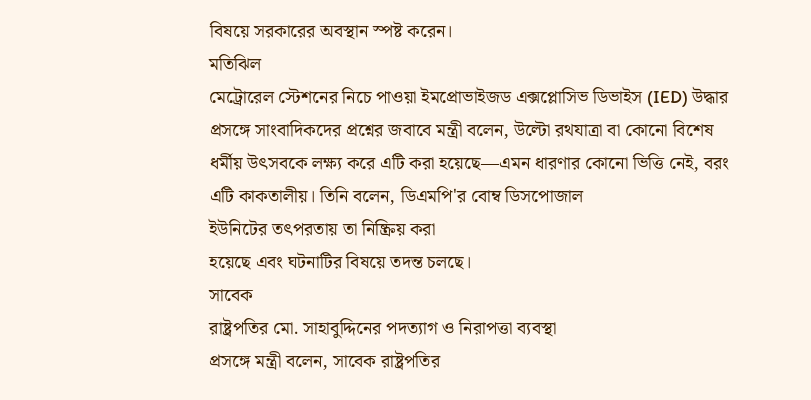বিষয়ে সরকারের অবস্থান স্পষ্ট করেন।
মতিঝিল
মেট্রোরেল স্টেশনের নিচে পাওয়া ইমপ্রোভাইজড এক্সপ্লোসিভ ডিভাইস (IED) উদ্ধার প্রসঙ্গে সাংবাদিকদের প্রশ্নের জবাবে মন্ত্রী বলেন, উল্টো রথযাত্রা বা কোনো বিশেষ
ধর্মীয় উৎসবকে লক্ষ্য করে এটি করা হয়েছে—এমন ধারণার কোনো ভিত্তি নেই, বরং এটি কাকতালীয়। তিনি বলেন, ডিএমপি'র বোম্ব ডিসপোজাল
ইউনিটের তৎপরতায় তা নিষ্ক্রিয় করা
হয়েছে এবং ঘটনাটির বিষয়ে তদন্ত চলছে।
সাবেক
রাষ্ট্রপতির মো. সাহাবুদ্দিনের পদত্যাগ ও নিরাপত্তা ব্যবস্থা
প্রসঙ্গে মন্ত্রী বলেন, সাবেক রাষ্ট্রপতির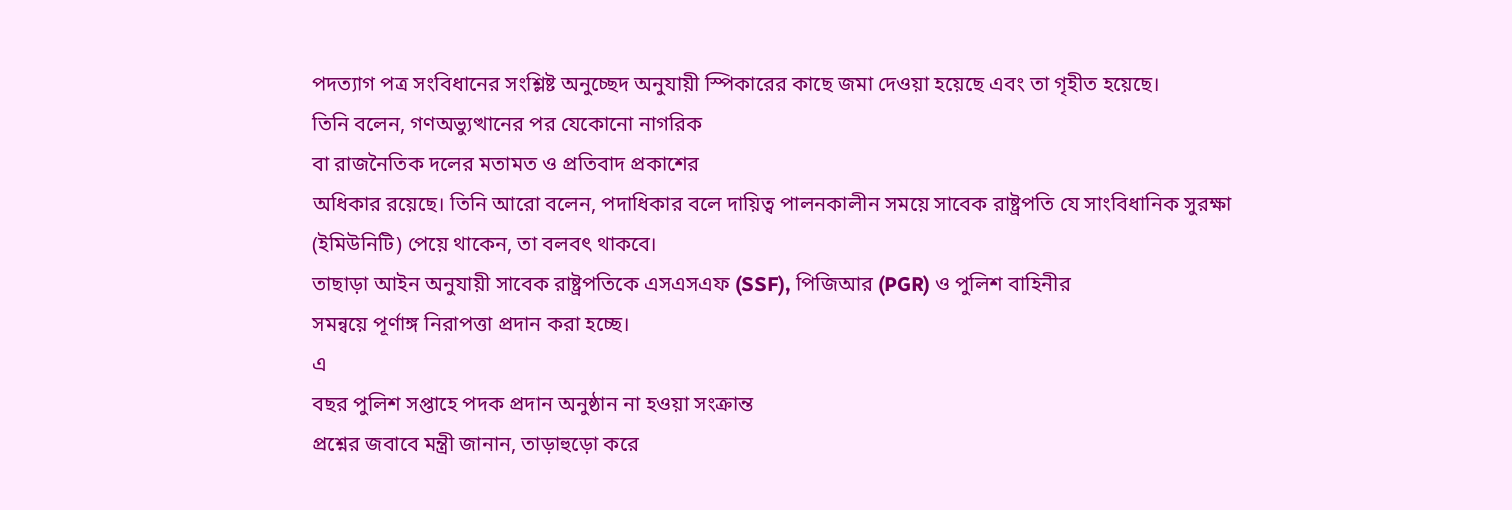পদত্যাগ পত্র সংবিধানের সংশ্লিষ্ট অনুচ্ছেদ অনুযায়ী স্পিকারের কাছে জমা দেওয়া হয়েছে এবং তা গৃহীত হয়েছে।
তিনি বলেন, গণঅভ্যুত্থানের পর যেকোনো নাগরিক
বা রাজনৈতিক দলের মতামত ও প্রতিবাদ প্রকাশের
অধিকার রয়েছে। তিনি আরো বলেন, পদাধিকার বলে দায়িত্ব পালনকালীন সময়ে সাবেক রাষ্ট্রপতি যে সাংবিধানিক সুরক্ষা
(ইমিউনিটি) পেয়ে থাকেন, তা বলবৎ থাকবে।
তাছাড়া আইন অনুযায়ী সাবেক রাষ্ট্রপতিকে এসএসএফ (SSF), পিজিআর (PGR) ও পুলিশ বাহিনীর
সমন্বয়ে পূর্ণাঙ্গ নিরাপত্তা প্রদান করা হচ্ছে।
এ
বছর পুলিশ সপ্তাহে পদক প্রদান অনুষ্ঠান না হওয়া সংক্রান্ত
প্রশ্নের জবাবে মন্ত্রী জানান, তাড়াহুড়ো করে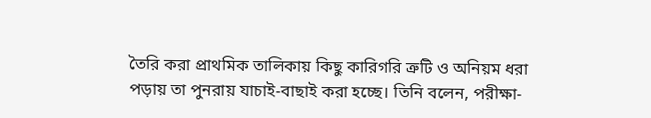তৈরি করা প্রাথমিক তালিকায় কিছু কারিগরি ত্রুটি ও অনিয়ম ধরা
পড়ায় তা পুনরায় যাচাই-বাছাই করা হচ্ছে। তিনি বলেন, পরীক্ষা-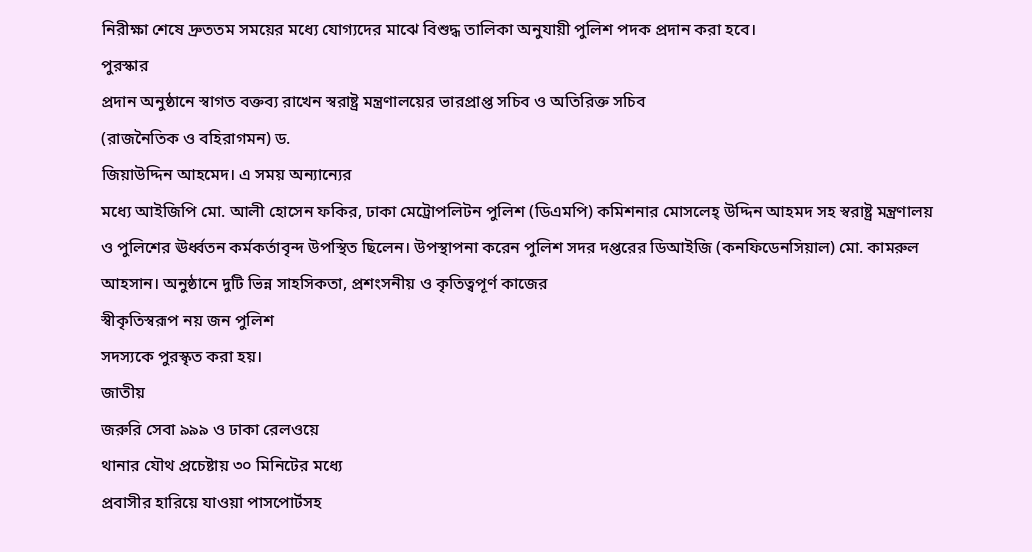নিরীক্ষা শেষে দ্রুততম সময়ের মধ্যে যোগ্যদের মাঝে বিশুদ্ধ তালিকা অনুযায়ী পুলিশ পদক প্রদান করা হবে।
পুরস্কার
প্রদান অনুষ্ঠানে স্বাগত বক্তব্য রাখেন স্বরাষ্ট্র মন্ত্রণালয়ের ভারপ্রাপ্ত সচিব ও অতিরিক্ত সচিব
(রাজনৈতিক ও বহিরাগমন) ড.
জিয়াউদ্দিন আহমেদ। এ সময় অন্যান্যের
মধ্যে আইজিপি মো. আলী হোসেন ফকির, ঢাকা মেট্রোপলিটন পুলিশ (ডিএমপি) কমিশনার মোসলেহ্ উদ্দিন আহমদ সহ স্বরাষ্ট্র মন্ত্রণালয়
ও পুলিশের ঊর্ধ্বতন কর্মকর্তাবৃন্দ উপস্থিত ছিলেন। উপস্থাপনা করেন পুলিশ সদর দপ্তরের ডিআইজি (কনফিডেনসিয়াল) মো. কামরুল আহসান। অনুষ্ঠানে দুটি ভিন্ন সাহসিকতা, প্রশংসনীয় ও কৃতিত্বপূর্ণ কাজের
স্বীকৃতিস্বরূপ নয় জন পুলিশ
সদস্যকে পুরস্কৃত করা হয়।
জাতীয়
জরুরি সেবা ৯৯৯ ও ঢাকা রেলওয়ে
থানার যৌথ প্রচেষ্টায় ৩০ মিনিটের মধ্যে
প্রবাসীর হারিয়ে যাওয়া পাসপোর্টসহ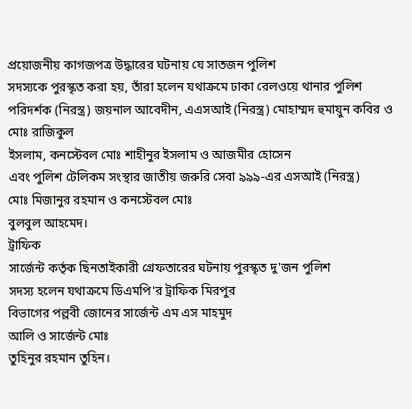প্রয়োজনীয় কাগজপত্র উদ্ধারের ঘটনায় যে সাতজন পুলিশ
সদস্যকে পুরস্কৃত করা হয়, তাঁরা হলেন যথাক্রমে ঢাকা রেলওয়ে থানার পুলিশ পরিদর্শক (নিরস্ত্র) জয়নাল আবেদীন, এএসআই (নিরস্ত্র) মোহাম্মদ হুমায়ুন কবির ও মোঃ রাজিকুল
ইসলাম, কনস্টেবল মোঃ শাহীনুর ইসলাম ও আজমীর হোসেন
এবং পুলিশ টেলিকম সংস্থার জাতীয় জরুরি সেবা ৯৯৯-এর এসআই (নিরস্ত্র)
মোঃ মিজানুর রহমান ও কনস্টেবল মোঃ
বুলবুল আহমেদ।
ট্রাফিক
সার্জেন্ট কর্তৃক ছিনতাইকারী গ্রেফতারের ঘটনায় পুরস্কৃত দু'জন পুলিশ
সদস্য হলেন যথাক্রমে ডিএমপি'র ট্রাফিক মিরপুর
বিভাগের পল্লবী জোনের সার্জেন্ট এম এস মাহমুদ
আলি ও সার্জেন্ট মোঃ
তুহিনুর রহমান তুহিন।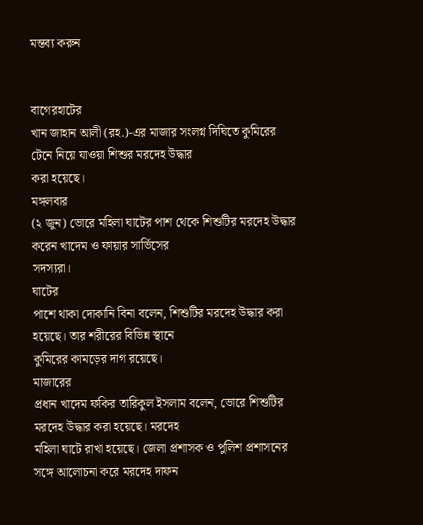মন্তব্য করুন


বাগেরহাটের
খান জাহান আলী (রহ.)-এর মাজার সংলগ্ন দিঘিতে কুমিরের টেনে নিয়ে যাওয়া শিশুর মরদেহ উদ্ধার
করা হয়েছে।
মঙ্গলবার
(২ জুন) ভোরে মহিলা ঘাটের পাশ থেকে শিশুটির মরদেহ উদ্ধার করেন খাদেম ও ফায়ার সার্ভিসের
সদস্যরা।
ঘাটের
পাশে থাকা দোকানি বিনা বলেন, শিশুটির মরদেহ উদ্ধার করা হয়েছে। তার শরীরের বিভিন্ন স্থানে
কুমিরের কামড়ের দাগ রয়েছে।
মাজারের
প্রধান খাদেম ফকির তারিকুল ইসলাম বলেন, ভোরে শিশুটির মরদেহ উদ্ধার করা হয়েছে। মরদেহ
মহিলা ঘাটে রাখা হয়েছে। জেলা প্রশাসক ও পুলিশ প্রশাসনের সঙ্গে আলোচনা করে মরদেহ দাফন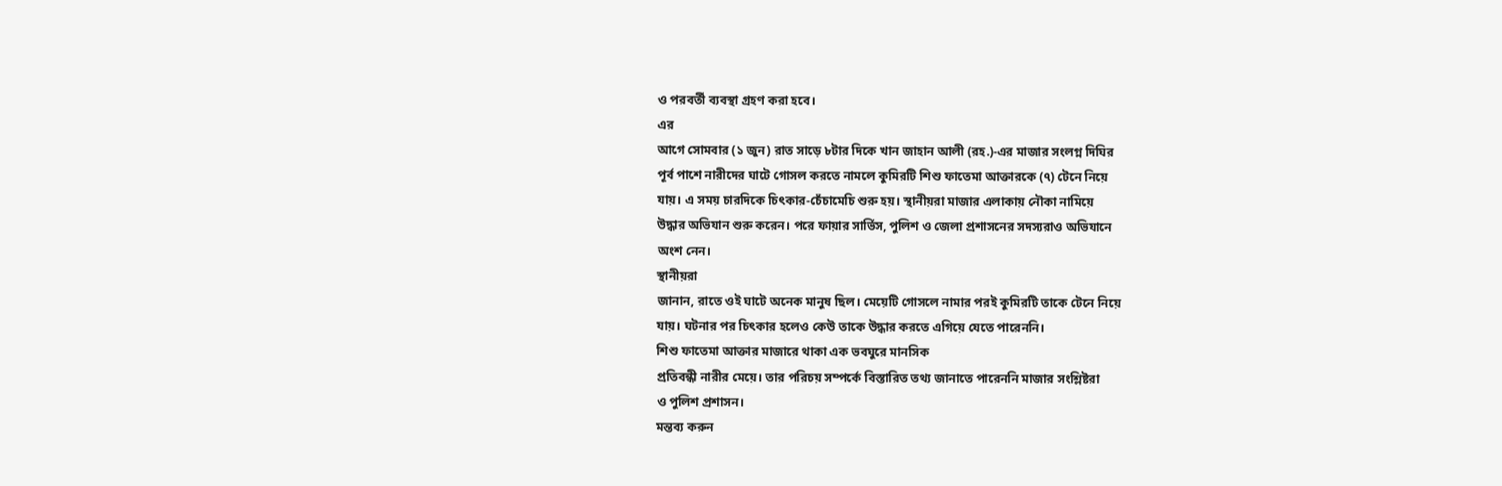ও পরবর্তী ব্যবস্থা গ্রহণ করা হবে।
এর
আগে সোমবার (১ জুন) রাত সাড়ে ৮টার দিকে খান জাহান আলী (রহ.)-এর মাজার সংলগ্ন দিঘির
পূর্ব পাশে নারীদের ঘাটে গোসল করতে নামলে কুমিরটি শিশু ফাতেমা আক্তারকে (৭) টেনে নিয়ে
যায়। এ সময় চারদিকে চিৎকার-চেঁচামেচি শুরু হয়। স্থানীয়রা মাজার এলাকায় নৌকা নামিয়ে
উদ্ধার অভিযান শুরু করেন। পরে ফায়ার সার্ভিস, পুলিশ ও জেলা প্রশাসনের সদস্যরাও অভিযানে
অংশ নেন।
স্থানীয়রা
জানান, রাতে ওই ঘাটে অনেক মানুষ ছিল। মেয়েটি গোসলে নামার পরই কুমিরটি তাকে টেনে নিয়ে
যায়। ঘটনার পর চিৎকার হলেও কেউ তাকে উদ্ধার করতে এগিয়ে যেতে পারেননি।
শিশু ফাতেমা আক্তার মাজারে থাকা এক ভবঘুরে মানসিক
প্রতিবন্ধী নারীর মেয়ে। তার পরিচয় সম্পর্কে বিস্তারিত তথ্য জানাতে পারেননি মাজার সংশ্লিষ্টরা
ও পুলিশ প্রশাসন।
মন্তব্য করুন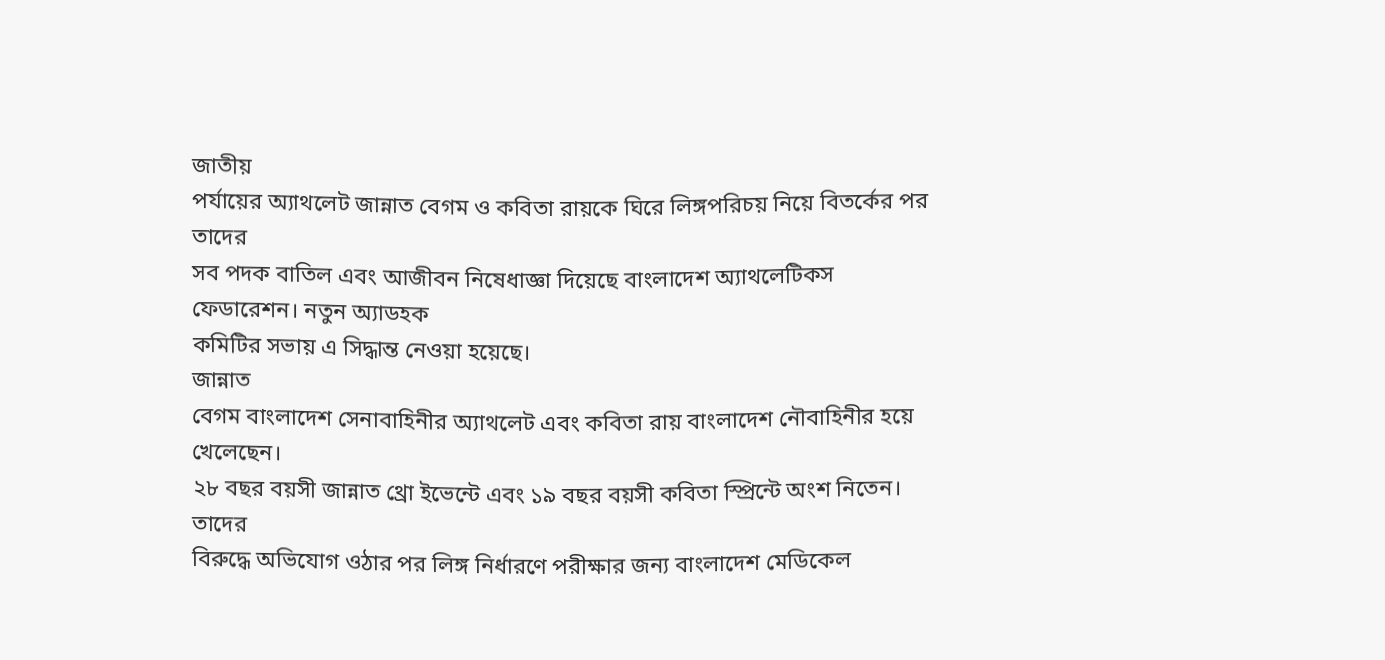জাতীয়
পর্যায়ের অ্যাথলেট জান্নাত বেগম ও কবিতা রায়কে ঘিরে লিঙ্গপরিচয় নিয়ে বিতর্কের পর তাদের
সব পদক বাতিল এবং আজীবন নিষেধাজ্ঞা দিয়েছে বাংলাদেশ অ্যাথলেটিকস ফেডারেশন। নতুন অ্যাডহক
কমিটির সভায় এ সিদ্ধান্ত নেওয়া হয়েছে।
জান্নাত
বেগম বাংলাদেশ সেনাবাহিনীর অ্যাথলেট এবং কবিতা রায় বাংলাদেশ নৌবাহিনীর হয়ে খেলেছেন।
২৮ বছর বয়সী জান্নাত থ্রো ইভেন্টে এবং ১৯ বছর বয়সী কবিতা স্প্রিন্টে অংশ নিতেন।
তাদের
বিরুদ্ধে অভিযোগ ওঠার পর লিঙ্গ নির্ধারণে পরীক্ষার জন্য বাংলাদেশ মেডিকেল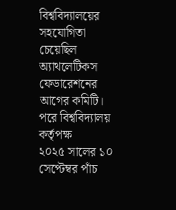বিশ্ববিদ্যালয়ের
সহযোগিতা চেয়েছিল অ্যাথলেটিকস ফেডারেশনের আগের কমিটি। পরে বিশ্ববিদ্যালয় কর্তৃপক্ষ
২০২৫ সালের ১০ সেপ্টেম্বর পাঁচ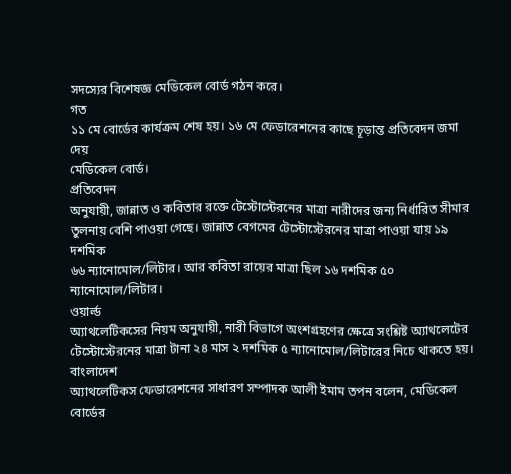সদস্যের বিশেষজ্ঞ মেডিকেল বোর্ড গঠন করে।
গত
১১ মে বোর্ডের কার্যক্রম শেষ হয়। ১৬ মে ফেডারেশনের কাছে চূড়ান্ত প্রতিবেদন জমা দেয়
মেডিকেল বোর্ড।
প্রতিবেদন
অনুযায়ী, জান্নাত ও কবিতার রক্তে টেস্টোস্টেরনের মাত্রা নারীদের জন্য নির্ধারিত সীমার
তুলনায় বেশি পাওয়া গেছে। জান্নাত বেগমের টেস্টোস্টেরনের মাত্রা পাওয়া যায় ১৯ দশমিক
৬৬ ন্যানোমোল/লিটার। আর কবিতা রায়ের মাত্রা ছিল ১৬ দশমিক ৫০ ন্যানোমোল/লিটার।
ওয়ার্ল্ড
অ্যাথলেটিকসের নিয়ম অনুযায়ী, নারী বিভাগে অংশগ্রহণের ক্ষেত্রে সংশ্লিষ্ট অ্যাথলেটের
টেস্টোস্টেরনের মাত্রা টানা ২৪ মাস ২ দশমিক ৫ ন্যানোমোল/লিটারের নিচে থাকতে হয়।
বাংলাদেশ
অ্যাথলেটিকস ফেডারেশনের সাধারণ সম্পাদক আলী ইমাম তপন বলেন, মেডিকেল বোর্ডের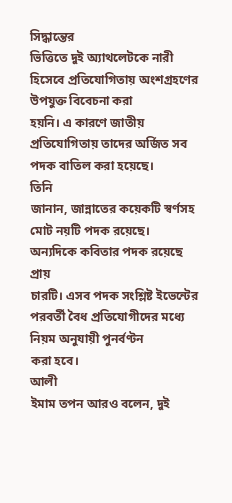সিদ্ধান্তের
ভিত্তিতে দুই অ্যাথলেটকে নারী হিসেবে প্রতিযোগিতায় অংশগ্রহণের উপযুক্ত বিবেচনা করা
হয়নি। এ কারণে জাতীয় প্রতিযোগিতায় তাদের অর্জিত সব পদক বাতিল করা হয়েছে।
তিনি
জানান, জান্নাতের কয়েকটি স্বর্ণসহ মোট নয়টি পদক রয়েছে। অন্যদিকে কবিতার পদক রয়েছে প্রায়
চারটি। এসব পদক সংশ্লিষ্ট ইভেন্টের পরবর্তী বৈধ প্রতিযোগীদের মধ্যে নিয়ম অনুযায়ী পুনর্বণ্টন
করা হবে।
আলী
ইমাম তপন আরও বলেন, দুই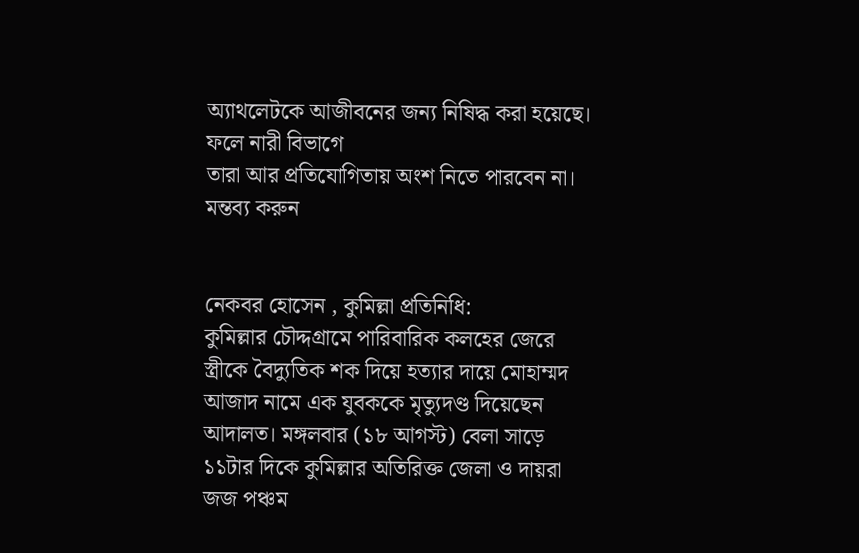অ্যাথলেটকে আজীবনের জন্য নিষিদ্ধ করা হয়েছে। ফলে নারী বিভাগে
তারা আর প্রতিযোগিতায় অংশ নিতে পারবেন না।
মন্তব্য করুন


নেকবর হোসেন , কুমিল্লা প্রতিনিধি:
কুমিল্লার চৌদ্দগ্রামে পারিবারিক কলহের জেরে স্ত্রীকে বৈদ্যুতিক শক দিয়ে হত্যার দায়ে মোহাম্মদ আজাদ নামে এক যুবককে মৃত্যুদণ্ড দিয়েছেন আদালত। মঙ্গলবার (১৮ আগস্ট) বেলা সাড়ে ১১টার দিকে কুমিল্লার অতিরিক্ত জেলা ও দায়রা জজ পঞ্চম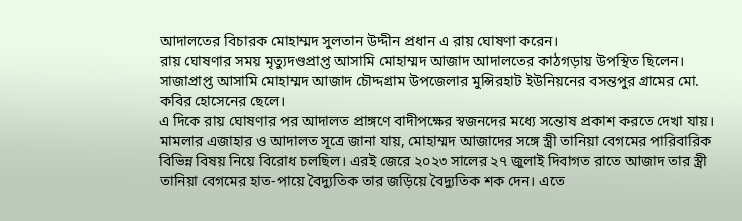আদালতের বিচারক মোহাম্মদ সুলতান উদ্দীন প্রধান এ রায় ঘোষণা করেন।
রায় ঘোষণার সময় মৃত্যুদণ্ডপ্রাপ্ত আসামি মোহাম্মদ আজাদ আদালতের কাঠগড়ায় উপস্থিত ছিলেন।
সাজাপ্রাপ্ত আসামি মোহাম্মদ আজাদ চৌদ্দগ্রাম উপজেলার মুন্সিরহাট ইউনিয়নের বসন্তপুর গ্রামের মো. কবির হোসেনের ছেলে।
এ দিকে রায় ঘোষণার পর আদালত প্রাঙ্গণে বাদীপক্ষের স্বজনদের মধ্যে সন্তোষ প্রকাশ করতে দেখা যায়।
মামলার এজাহার ও আদালত সূত্রে জানা যায়, মোহাম্মদ আজাদের সঙ্গে স্ত্রী তানিয়া বেগমের পারিবারিক বিভিন্ন বিষয় নিয়ে বিরোধ চলছিল। এরই জেরে ২০২৩ সালের ২৭ জুলাই দিবাগত রাতে আজাদ তার স্ত্রী তানিয়া বেগমের হাত-পায়ে বৈদ্যুতিক তার জড়িয়ে বৈদ্যুতিক শক দেন। এতে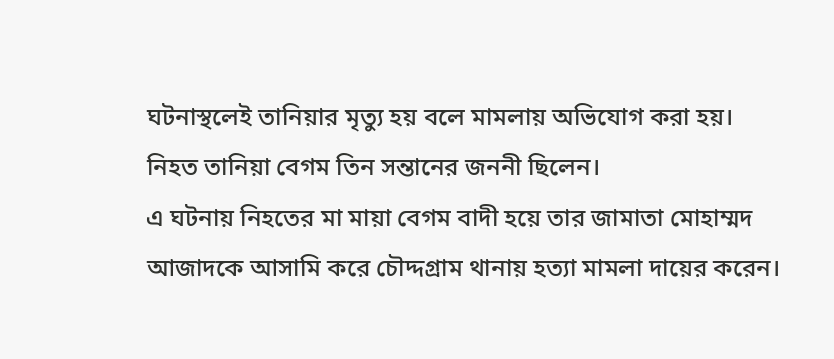ঘটনাস্থলেই তানিয়ার মৃত্যু হয় বলে মামলায় অভিযোগ করা হয়। নিহত তানিয়া বেগম তিন সন্তানের জননী ছিলেন।
এ ঘটনায় নিহতের মা মায়া বেগম বাদী হয়ে তার জামাতা মোহাম্মদ আজাদকে আসামি করে চৌদ্দগ্রাম থানায় হত্যা মামলা দায়ের করেন।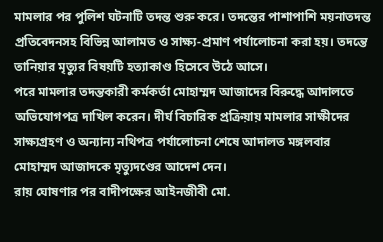মামলার পর পুলিশ ঘটনাটি তদন্ত শুরু করে। তদন্তের পাশাপাশি ময়নাতদন্ত প্রতিবেদনসহ বিভিন্ন আলামত ও সাক্ষ্য-প্রমাণ পর্যালোচনা করা হয়। তদন্তে তানিয়ার মৃত্যুর বিষয়টি হত্যাকাণ্ড হিসেবে উঠে আসে।
পরে মামলার তদন্তকারী কর্মকর্তা মোহাম্মদ আজাদের বিরুদ্ধে আদালতে অভিযোগপত্র দাখিল করেন। দীর্ঘ বিচারিক প্রক্রিয়ায় মামলার সাক্ষীদের সাক্ষ্যগ্রহণ ও অন্যান্য নথিপত্র পর্যালোচনা শেষে আদালত মঙ্গলবার মোহাম্মদ আজাদকে মৃত্যুদণ্ডের আদেশ দেন।
রায় ঘোষণার পর বাদীপক্ষের আইনজীবী মো.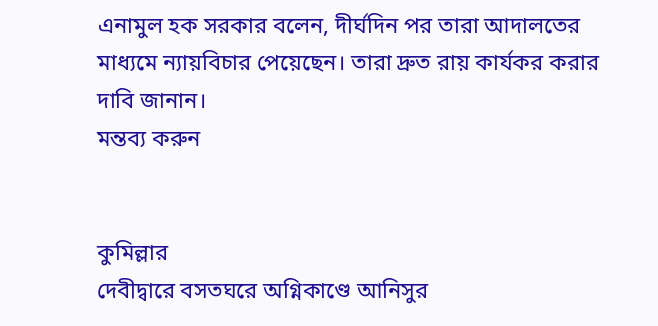এনামুল হক সরকার বলেন, দীর্ঘদিন পর তারা আদালতের মাধ্যমে ন্যায়বিচার পেয়েছেন। তারা দ্রুত রায় কার্যকর করার দাবি জানান।
মন্তব্য করুন


কুমিল্লার
দেবীদ্বারে বসতঘরে অগ্নিকাণ্ডে আনিসুর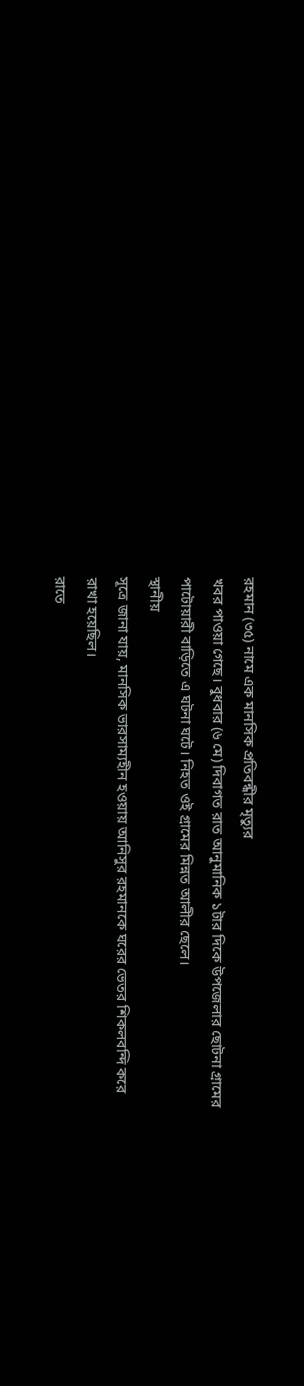রহমান (৩৫) নামে এক মানসিক প্রতিবন্ধীর মৃত্যুর
খবর পাওয়া গেছে। বুধবার (৬ মে) দিবাগত রাত আনুমানিক ১টার দিকে উপজেলার ছোটনা গ্রামের
পাটোয়ারী বাড়িতে এ ঘটনা ঘটে। নিহত ওই গ্রামের মিন্নত আলীর ছেলে।
স্থানীয়
সূত্রে জানা যায়, মানসিক ভারসাম্যহীন হওয়ায় আনিসুর রহমানকে ঘরের ভেতর শিকলবন্দি করে
রাখা হয়েছিল।
রাতে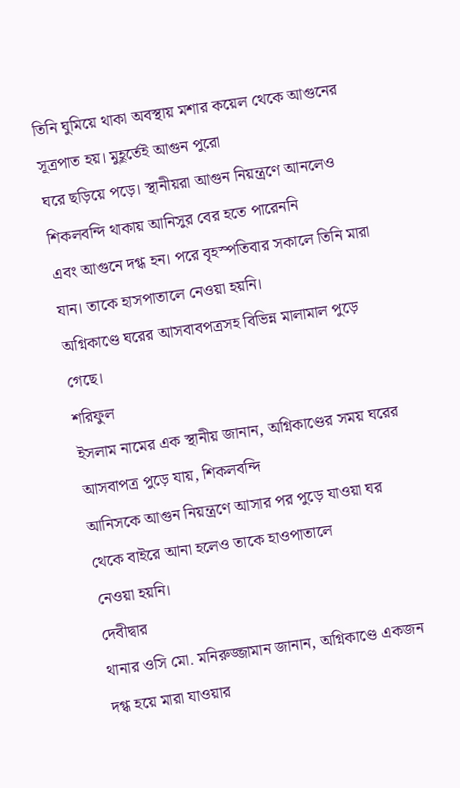তিনি ঘুমিয়ে থাকা অবস্থায় মশার কয়েল থেকে আগুনের সূত্রপাত হয়। মুহূর্তেই আগুন পুরো
ঘরে ছড়িয়ে পড়ে। স্থানীয়রা আগুন নিয়ন্ত্রণে আনলেও শিকলবন্দি থাকায় আনিসুর বের হতে পারেননি
এবং আগুনে দগ্ধ হন। পরে বৃহস্পতিবার সকালে তিনি মারা যান। তাকে হাসপাতালে নেওয়া হয়নি।
অগ্নিকাণ্ডে ঘরের আসবাবপত্রসহ বিভিন্ন মালামাল পুড়ে গেছে।
শরিফুল
ইসলাম নামের এক স্থানীয় জানান, অগ্নিকাণ্ডের সময় ঘরের আসবাপত্র পুড়ে যায়, শিকলবন্দি
আনিসকে আগুন নিয়ন্ত্রণে আসার পর পুড়ে যাওয়া ঘর থেকে বাইরে আনা হলেও তাকে হাওপাতালে
নেওয়া হয়নি।
দেবীদ্বার
থানার ওসি মো. মনিরুজ্জামান জানান, অগ্নিকাণ্ডে একজন দগ্ধ হয়ে মারা যাওয়ার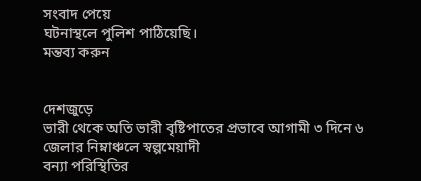সংবাদ পেয়ে
ঘটনাস্থলে পুলিশ পাঠিয়েছি।
মন্তব্য করুন


দেশজুড়ে
ভারী থেকে অতি ভারী বৃষ্টিপাতের প্রভাবে আগামী ৩ দিনে ৬ জেলার নিম্নাঞ্চলে স্বল্পমেয়াদী
বন্যা পরিস্থিতির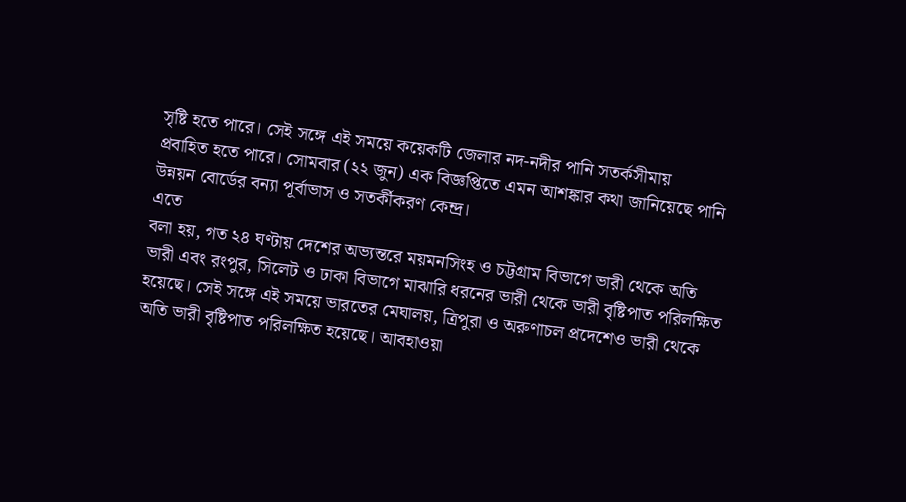সৃষ্টি হতে পারে। সেই সঙ্গে এই সময়ে কয়েকটি জেলার নদ-নদীর পানি সতর্কসীমায়
প্রবাহিত হতে পারে। সোমবার (২২ জুন) এক বিজ্ঞপ্তিতে এমন আশঙ্কার কথা জানিয়েছে পানি
উন্নয়ন বোর্ডের বন্যা পূর্বাভাস ও সতর্কীকরণ কেন্দ্র।
এতে
বলা হয়, গত ২৪ ঘণ্টায় দেশের অভ্যন্তরে ময়মনসিংহ ও চট্টগ্রাম বিভাগে ভারী থেকে অতি
ভারী এবং রংপুর, সিলেট ও ঢাকা বিভাগে মাঝারি ধরনের ভারী থেকে ভারী বৃষ্টিপাত পরিলক্ষিত
হয়েছে। সেই সঙ্গে এই সময়ে ভারতের মেঘালয়, ত্রিপুরা ও অরুণাচল প্রদেশেও ভারী থেকে
অতি ভারী বৃষ্টিপাত পরিলক্ষিত হয়েছে। আবহাওয়া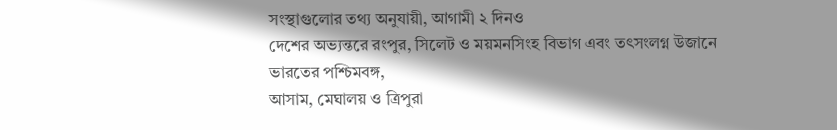সংস্থাগুলোর তথ্য অনুযায়ী, আগামী ২ দিনও
দেশের অভ্যন্তরে রংপুর, সিলেট ও ময়মনসিংহ বিভাগ এবং তৎসংলগ্ন উজানে ভারতের পশ্চিমবঙ্গ,
আসাম, মেঘালয় ও ত্রিপুরা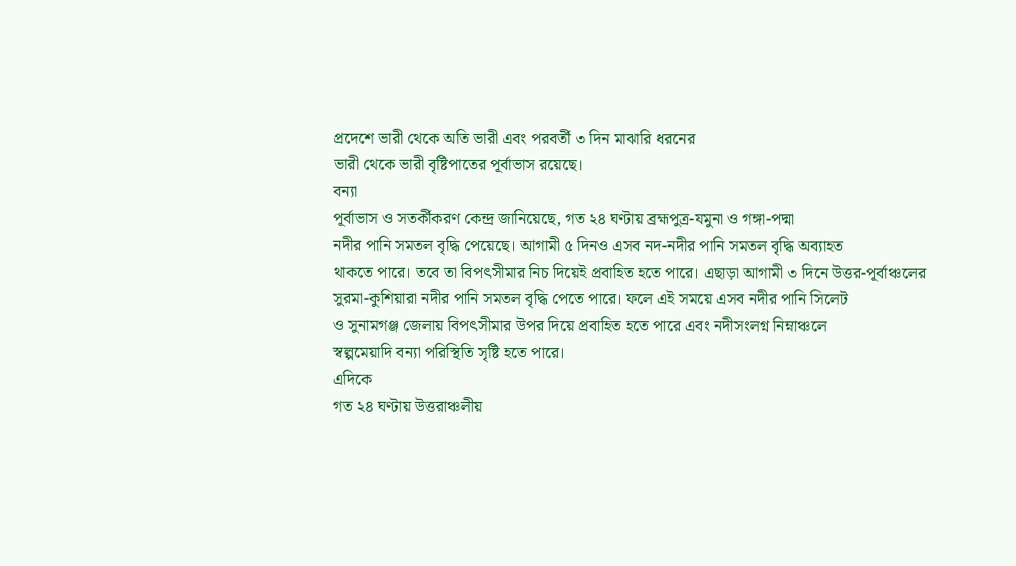প্রদেশে ভারী থেকে অতি ভারী এবং পরবর্তী ৩ দিন মাঝারি ধরনের
ভারী থেকে ভারী বৃষ্টিপাতের পূর্বাভাস রয়েছে।
বন্যা
পূর্বাভাস ও সতর্কীকরণ কেন্দ্র জানিয়েছে, গত ২৪ ঘণ্টায় ব্রহ্মপুত্র-যমুনা ও গঙ্গা-পদ্মা
নদীর পানি সমতল বৃদ্ধি পেয়েছে। আগামী ৫ দিনও এসব নদ-নদীর পানি সমতল বৃদ্ধি অব্যাহত
থাকতে পারে। তবে তা বিপৎসীমার নিচ দিয়েই প্রবাহিত হতে পারে। এছাড়া আগামী ৩ দিনে উত্তর-পূর্বাঞ্চলের
সুরমা-কুশিয়ারা নদীর পানি সমতল বৃদ্ধি পেতে পারে। ফলে এই সময়ে এসব নদীর পানি সিলেট
ও সুনামগঞ্জ জেলায় বিপৎসীমার উপর দিয়ে প্রবাহিত হতে পারে এবং নদীসংলগ্ন নিম্নাঞ্চলে
স্বল্পমেয়াদি বন্যা পরিস্থিতি সৃষ্টি হতে পারে।
এদিকে
গত ২৪ ঘণ্টায় উত্তরাঞ্চলীয়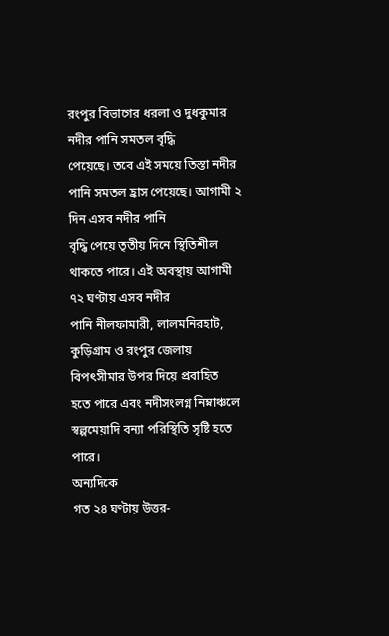রংপুর বিভাগের ধরলা ও দুধকুমার নদীর পানি সমতল বৃদ্ধি
পেয়েছে। তবে এই সময়ে তিস্তা নদীর পানি সমতল হ্রাস পেয়েছে। আগামী ২ দিন এসব নদীর পানি
বৃদ্ধি পেয়ে তৃতীয় দিনে স্থিতিশীল থাকতে পারে। এই অবস্থায় আগামী ৭২ ঘণ্টায় এসব নদীর
পানি নীলফামারী, লালমনিরহাট, কুড়িগ্রাম ও রংপুর জেলায় বিপৎসীমার উপর দিয়ে প্রবাহিত
হতে পারে এবং নদীসংলগ্ন নিম্নাঞ্চলে স্বল্পমেয়াদি বন্যা পরিস্থিতি সৃষ্টি হতে পারে।
অন্যদিকে
গত ২৪ ঘণ্টায় উত্তর-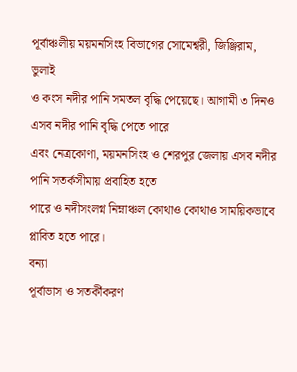পূর্বাঞ্চলীয় ময়মনসিংহ বিভাগের সোমেশ্বরী, জিঞ্জিরাম, ভুলাই
ও কংস নদীর পানি সমতল বৃদ্ধি পেয়েছে। আগামী ৩ দিনও এসব নদীর পানি বৃদ্ধি পেতে পারে
এবং নেত্রকোণা, ময়মনসিংহ ও শেরপুর জেলায় এসব নদীর পানি সতর্কসীমায় প্রবাহিত হতে
পারে ও নদীসংলগ্ন নিম্নাঞ্চল কোথাও কোথাও সাময়িকভাবে প্লাবিত হতে পারে।
বন্যা
পূর্বাভাস ও সতর্কীকরণ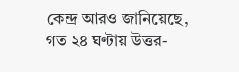কেন্দ্র আরও জানিয়েছে, গত ২৪ ঘণ্টায় উত্তর-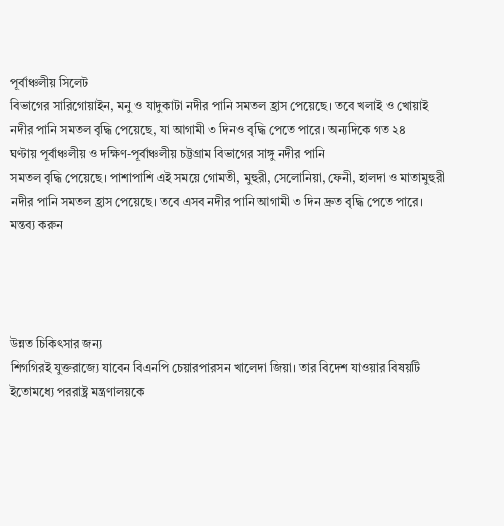পূর্বাঞ্চলীয় সিলেট
বিভাগের সারিগোয়াইন, মনু ও যাদুকাটা নদীর পানি সমতল হ্রাস পেয়েছে। তবে খলাই ও খোয়াই
নদীর পানি সমতল বৃদ্ধি পেয়েছে, যা আগামী ৩ দিনও বৃদ্ধি পেতে পারে। অন্যদিকে গত ২৪
ঘণ্টায় পূর্বাঞ্চলীয় ও দক্ষিণ-পূর্বাঞ্চলীয় চট্টগ্রাম বিভাগের সাঙ্গু নদীর পানি
সমতল বৃদ্ধি পেয়েছে। পাশাপাশি এই সময়ে গোমতী, মুহুরী, সেলোনিয়া, ফেনী, হালদা ও মাতামুহুরী
নদীর পানি সমতল হ্রাস পেয়েছে। তবে এসব নদীর পানি আগামী ৩ দিন দ্রুত বৃদ্ধি পেতে পারে।
মন্তব্য করুন




উন্নত চিকিৎসার জন্য
শিগগিরই যুক্তরাজ্যে যাবেন বিএনপি চেয়ারপারসন খালেদা জিয়া। তার বিদেশ যাওয়ার বিষয়টি
ইতোমধ্যে পররাষ্ট্র মন্ত্রণালয়কে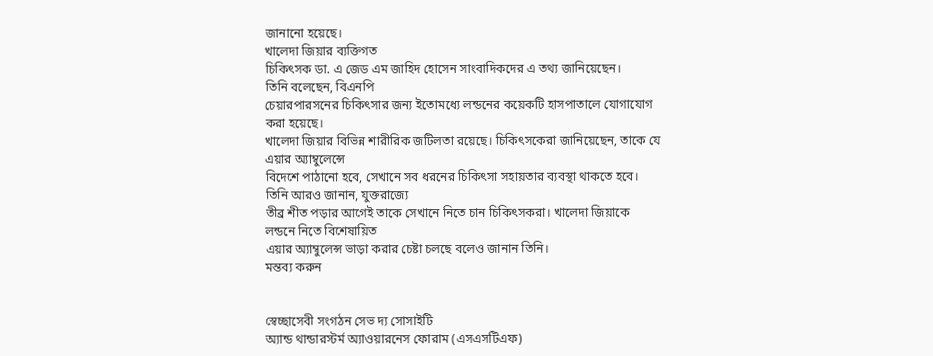জানানো হয়েছে।
খালেদা জিয়ার ব্যক্তিগত
চিকিৎসক ডা. এ জেড এম জাহিদ হোসেন সাংবাদিকদের এ তথ্য জানিয়েছেন।
তিনি বলেছেন, বিএনপি
চেয়ারপারসনের চিকিৎসার জন্য ইতোমধ্যে লন্ডনের কয়েকটি হাসপাতালে যোগাযোগ করা হয়েছে।
খালেদা জিয়ার বিভিন্ন শারীরিক জটিলতা রয়েছে। চিকিৎসকেরা জানিয়েছেন, তাকে যে এয়ার অ্যাম্বুলেন্সে
বিদেশে পাঠানো হবে, সেখানে সব ধরনের চিকিৎসা সহায়তার ব্যবস্থা থাকতে হবে।
তিনি আরও জানান, যুক্তরাজ্যে
তীব্র শীত পড়ার আগেই তাকে সেখানে নিতে চান চিকিৎসকরা। খালেদা জিয়াকে লন্ডনে নিতে বিশেষায়িত
এয়ার অ্যাম্বুলেন্স ভাড়া করার চেষ্টা চলছে বলেও জানান তিনি।
মন্তব্য করুন


স্বেচ্ছাসেবী সংগঠন সেভ দ্য সোসাইটি
অ্যান্ড থান্ডারস্টর্ম অ্যাওয়ারনেস ফোরাম (এসএসটিএফ)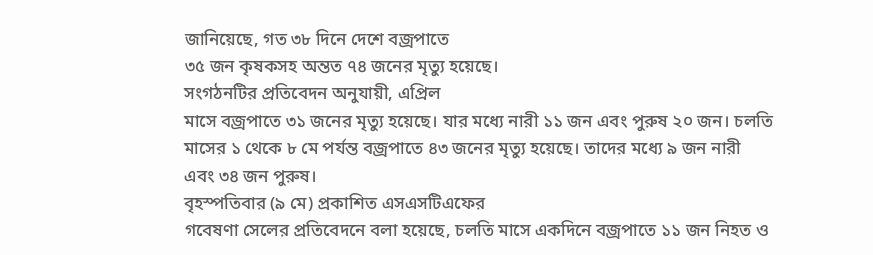জানিয়েছে, গত ৩৮ দিনে দেশে বজ্রপাতে
৩৫ জন কৃষকসহ অন্তত ৭৪ জনের মৃত্যু হয়েছে।
সংগঠনটির প্রতিবেদন অনুযায়ী, এপ্রিল
মাসে বজ্রপাতে ৩১ জনের মৃত্যু হয়েছে। যার মধ্যে নারী ১১ জন এবং পুরুষ ২০ জন। চলতি
মাসের ১ থেকে ৮ মে পর্যন্ত বজ্রপাতে ৪৩ জনের মৃত্যু হয়েছে। তাদের মধ্যে ৯ জন নারী
এবং ৩৪ জন পুরুষ।
বৃহস্পতিবার (৯ মে) প্রকাশিত এসএসটিএফের
গবেষণা সেলের প্রতিবেদনে বলা হয়েছে, চলতি মাসে একদিনে বজ্রপাতে ১১ জন নিহত ও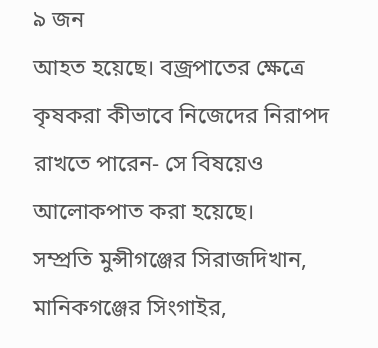৯ জন
আহত হয়েছে। বজ্রপাতের ক্ষেত্রে কৃষকরা কীভাবে নিজেদের নিরাপদ রাখতে পারেন- সে বিষয়েও
আলোকপাত করা হয়েছে।
সম্প্রতি মুন্সীগঞ্জের সিরাজদিখান,
মানিকগঞ্জের সিংগাইর,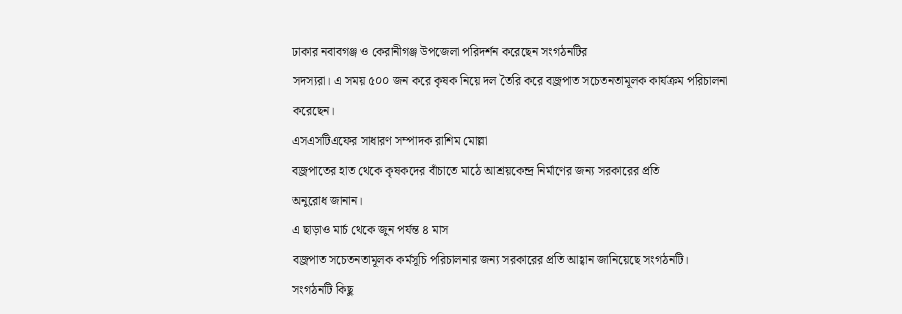ঢাকার নবাবগঞ্জ ও কেরানীগঞ্জ উপজেলা পরিদর্শন করেছেন সংগঠনটির
সদস্যরা। এ সময় ৫০০ জন করে কৃষক নিয়ে দল তৈরি করে বজ্রপাত সচেতনতামূলক কার্যক্রম পরিচালনা
করেছেন।
এসএসটিএফের সাধারণ সম্পাদক রাশিম মোল্লা
বজ্রপাতের হাত থেকে কৃষকদের বাঁচাতে মাঠে আশ্রয়কেন্দ্র নির্মাণের জন্য সরকারের প্রতি
অনুরোধ জানান।
এ ছাড়াও মার্চ থেকে জুন পর্যন্ত ৪ মাস
বজ্রপাত সচেতনতামূলক কর্মসূচি পরিচালনার জন্য সরকারের প্রতি আহ্বান জানিয়েছে সংগঠনটি।
সংগঠনটি কিছু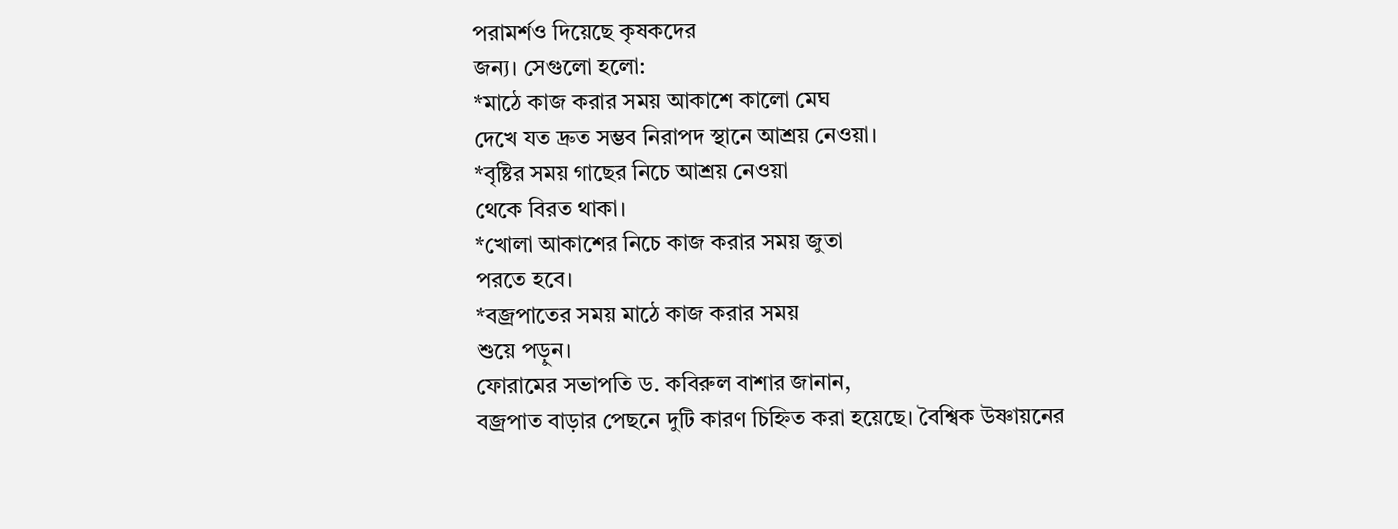পরামর্শও দিয়েছে কৃষকদের
জন্য। সেগুলো হলো:
*মাঠে কাজ করার সময় আকাশে কালো মেঘ
দেখে যত দ্রুত সম্ভব নিরাপদ স্থানে আশ্রয় নেওয়া।
*বৃষ্টির সময় গাছের নিচে আশ্রয় নেওয়া
থেকে বিরত থাকা।
*খোলা আকাশের নিচে কাজ করার সময় জুতা
পরতে হবে।
*বজ্রপাতের সময় মাঠে কাজ করার সময়
শুয়ে পড়ুন।
ফোরামের সভাপতি ড. কবিরুল বাশার জানান,
বজ্রপাত বাড়ার পেছনে দুটি কারণ চিহ্নিত করা হয়েছে। বৈশ্বিক উষ্ণায়নের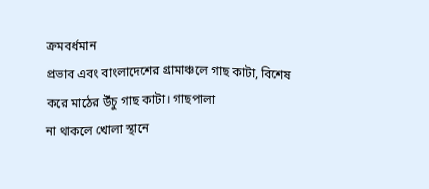ক্রমবর্ধমান
প্রভাব এবং বাংলাদেশের গ্রামাঞ্চলে গাছ কাটা, বিশেষ করে মাঠের উঁচু গাছ কাটা। গাছপালা
না থাকলে খোলা স্থানে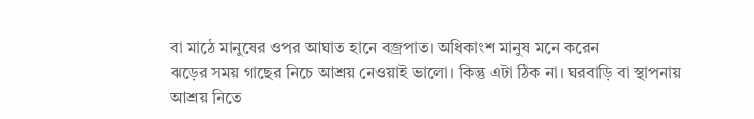বা মাঠে মানুষের ওপর আঘাত হানে বজ্রপাত। অধিকাংশ মানুষ মনে করেন
ঝড়ের সময় গাছের নিচে আশ্রয় নেওয়াই ভালো। কিন্তু এটা ঠিক না। ঘরবাড়ি বা স্থাপনায়
আশ্রয় নিতে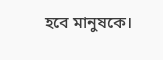হবে মানুষকে।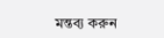মন্তব্য করুন